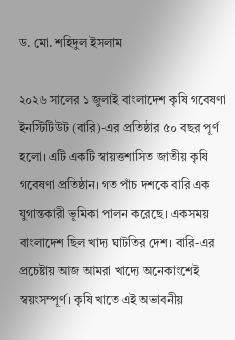ড. মো. শহিদুল ইসলাম

২০২৬ সালের ১ জুলাই বাংলাদেশ কৃষি গবেষণা ইনস্টিটিউট (বারি)-এর প্রতিষ্ঠার ৫০ বছর পূর্ণ হলো। এটি একটি স্বায়ত্তশাসিত জাতীয় কৃষি গবেষণা প্রতিষ্ঠান। গত পাঁচ দশকে বারি এক যুগান্তকারী ভূমিকা পালন করেছে। একসময় বাংলাদেশ ছিল খাদ্য ঘাটতির দেশ। বারি-এর প্রচেষ্টায় আজ আমরা খাদ্যে অনেকাংশেই স্বয়ংসম্পূর্ণ। কৃষি খাতে এই অভাবনীয়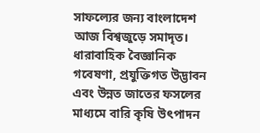সাফল্যের জন্য বাংলাদেশ আজ বিশ্বজুড়ে সমাদৃত।
ধারাবাহিক বৈজ্ঞানিক গবেষণা, প্রযুক্তিগত উদ্ভাবন এবং উন্নত জাতের ফসলের মাধ্যমে বারি কৃষি উৎপাদন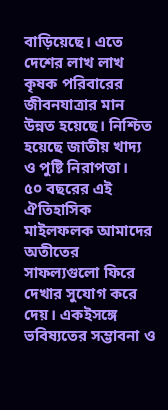বাড়িয়েছে। এতে দেশের লাখ লাখ কৃষক পরিবারের জীবনযাত্রার মান উন্নত হয়েছে। নিশ্চিত হয়েছে জাতীয় খাদ্য ও পুষ্টি নিরাপত্তা।
৫০ বছরের এই ঐতিহাসিক মাইলফলক আমাদের অতীতের সাফল্যগুলো ফিরে দেখার সুযোগ করে দেয়। একইসঙ্গে ভবিষ্যতের সম্ভাবনা ও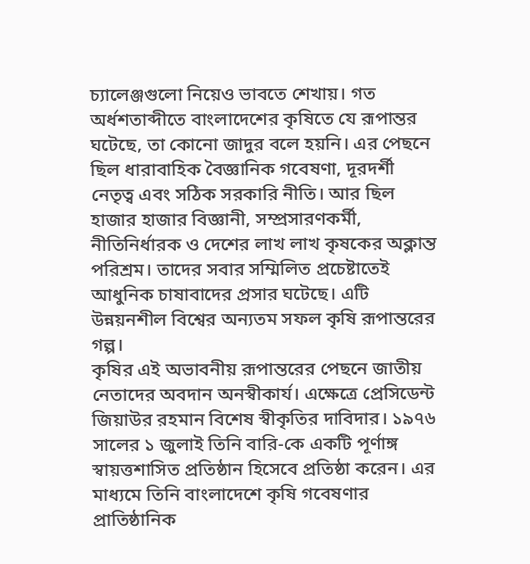চ্যালেঞ্জগুলো নিয়েও ভাবতে শেখায়। গত অর্ধশতাব্দীতে বাংলাদেশের কৃষিতে যে রূপান্তর ঘটেছে, তা কোনো জাদুর বলে হয়নি। এর পেছনে ছিল ধারাবাহিক বৈজ্ঞানিক গবেষণা, দূরদর্শী নেতৃত্ব এবং সঠিক সরকারি নীতি। আর ছিল হাজার হাজার বিজ্ঞানী, সম্প্রসারণকর্মী, নীতিনির্ধারক ও দেশের লাখ লাখ কৃষকের অক্লান্ত পরিশ্রম। তাদের সবার সম্মিলিত প্রচেষ্টাতেই আধুনিক চাষাবাদের প্রসার ঘটেছে। এটি উন্নয়নশীল বিশ্বের অন্যতম সফল কৃষি রূপান্তরের গল্প।
কৃষির এই অভাবনীয় রূপান্তরের পেছনে জাতীয় নেতাদের অবদান অনস্বীকার্য। এক্ষেত্রে প্রেসিডেন্ট জিয়াউর রহমান বিশেষ স্বীকৃতির দাবিদার। ১৯৭৬ সালের ১ জুলাই তিনি বারি-কে একটি পূর্ণাঙ্গ স্বায়ত্তশাসিত প্রতিষ্ঠান হিসেবে প্রতিষ্ঠা করেন। এর মাধ্যমে তিনি বাংলাদেশে কৃষি গবেষণার প্রাতিষ্ঠানিক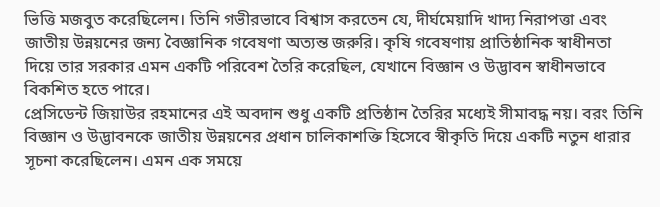ভিত্তি মজবুত করেছিলেন। তিনি গভীরভাবে বিশ্বাস করতেন যে, দীর্ঘমেয়াদি খাদ্য নিরাপত্তা এবং জাতীয় উন্নয়নের জন্য বৈজ্ঞানিক গবেষণা অত্যন্ত জরুরি। কৃষি গবেষণায় প্রাতিষ্ঠানিক স্বাধীনতা দিয়ে তার সরকার এমন একটি পরিবেশ তৈরি করেছিল, যেখানে বিজ্ঞান ও উদ্ভাবন স্বাধীনভাবে বিকশিত হতে পারে।
প্রেসিডেন্ট জিয়াউর রহমানের এই অবদান শুধু একটি প্রতিষ্ঠান তৈরির মধ্যেই সীমাবদ্ধ নয়। বরং তিনি বিজ্ঞান ও উদ্ভাবনকে জাতীয় উন্নয়নের প্রধান চালিকাশক্তি হিসেবে স্বীকৃতি দিয়ে একটি নতুন ধারার সূচনা করেছিলেন। এমন এক সময়ে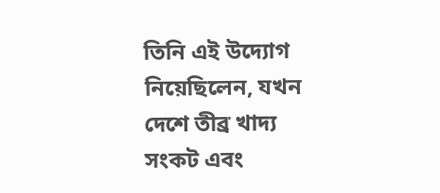তিনি এই উদ্যোগ নিয়েছিলেন, যখন দেশে তীব্র খাদ্য সংকট এবং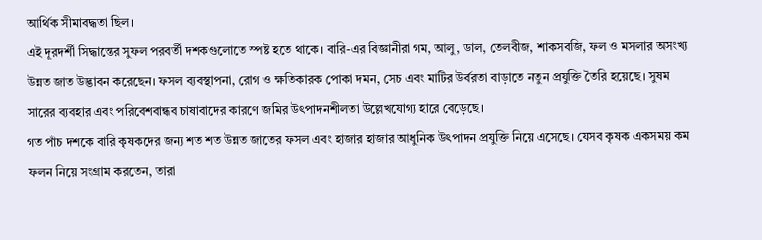আর্থিক সীমাবদ্ধতা ছিল।
এই দূরদর্শী সিদ্ধান্তের সুফল পরবর্তী দশকগুলোতে স্পষ্ট হতে থাকে। বারি-এর বিজ্ঞানীরা গম, আলু, ডাল, তেলবীজ, শাকসবজি, ফল ও মসলার অসংখ্য উন্নত জাত উদ্ভাবন করেছেন। ফসল ব্যবস্থাপনা, রোগ ও ক্ষতিকারক পোকা দমন, সেচ এবং মাটির উর্বরতা বাড়াতে নতুন প্রযুক্তি তৈরি হয়েছে। সুষম সারের ব্যবহার এবং পরিবেশবান্ধব চাষাবাদের কারণে জমির উৎপাদনশীলতা উল্লেখযোগ্য হারে বেড়েছে।
গত পাঁচ দশকে বারি কৃষকদের জন্য শত শত উন্নত জাতের ফসল এবং হাজার হাজার আধুনিক উৎপাদন প্রযুক্তি নিয়ে এসেছে। যেসব কৃষক একসময় কম ফলন নিয়ে সংগ্রাম করতেন, তারা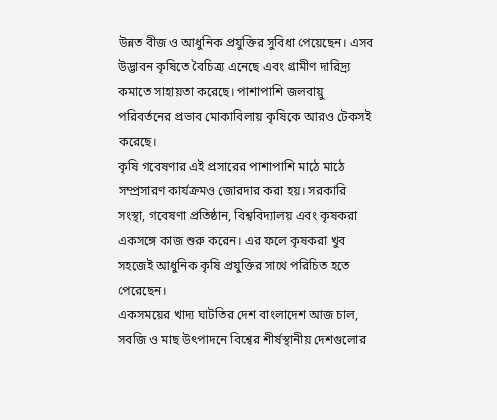উন্নত বীজ ও আধুনিক প্রযুক্তির সুবিধা পেয়েছেন। এসব উদ্ভাবন কৃষিতে বৈচিত্র্য এনেছে এবং গ্রামীণ দারিদ্র্য কমাতে সাহায়তা করেছে। পাশাপাশি জলবায়ু পরিবর্তনের প্রভাব মোকাবিলায় কৃষিকে আরও টেকসই করেছে।
কৃষি গবেষণার এই প্রসারের পাশাপাশি মাঠে মাঠে সম্প্রসারণ কার্যক্রমও জোরদার করা হয়। সরকারি সংস্থা, গবেষণা প্রতিষ্ঠান, বিশ্ববিদ্যালয় এবং কৃষকরা একসঙ্গে কাজ শুরু করেন। এর ফলে কৃষকরা খুব সহজেই আধুনিক কৃষি প্রযুক্তির সাথে পরিচিত হতে পেরেছেন।
একসময়ের খাদ্য ঘাটতির দেশ বাংলাদেশ আজ চাল, সবজি ও মাছ উৎপাদনে বিশ্বের শীর্ষস্থানীয় দেশগুলোর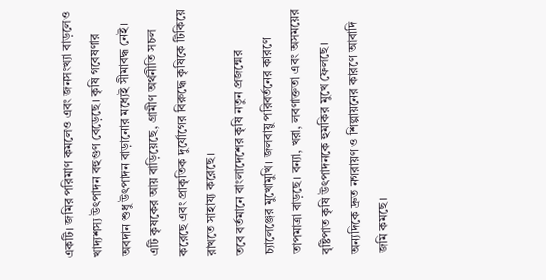একটি। জমির পরিমাণ কমলেও এবং জনসংখ্যা বাড়লেও খাদ্যশস্য উৎপাদন বহুগুণ বেড়েছে। কৃষি গবেষণার অবদান শুধু উৎপাদন বাড়ানোর মধ্যেই সীমাবদ্ধ নেই। এটি কৃষকের আয় বাড়িয়েছে, গ্রামীণ অর্থনীতি সচল করেছে এবং প্রাকৃতিক দুর্যোগের বিরুদ্ধে কৃষিকে টিকিয়ে রাখতে সাহায্য করেছে।
তবে বর্তমানে বাংলাদেশের কৃষি নতুন প্রজন্মের চ্যালেঞ্জের মুখোমুখি। জলবায়ু পরিবর্তনের কারণে তাপমাত্রা বাড়ছে। বন্যা, খরা, লবণাক্ততা এবং অসময়ের বৃষ্টিপাত কৃষি উৎপাদনকে হুমকির মুখে ফেলছে। অন্যদিকে দ্রুত নগরায়ণ ও শিল্পায়নের কারণে আবাদি জমি কমছে।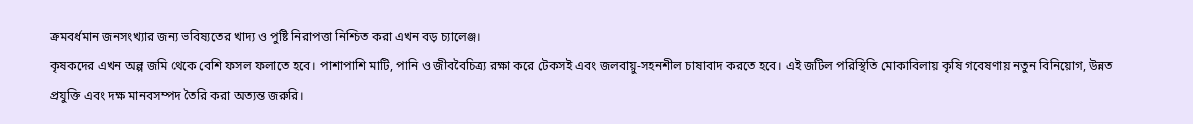ক্রমবর্ধমান জনসংখ্যার জন্য ভবিষ্যতের খাদ্য ও পুষ্টি নিরাপত্তা নিশ্চিত করা এখন বড় চ্যালেঞ্জ।
কৃষকদের এখন অল্প জমি থেকে বেশি ফসল ফলাতে হবে। পাশাপাশি মাটি, পানি ও জীববৈচিত্র্য রক্ষা করে টেকসই এবং জলবায়ু-সহনশীল চাষাবাদ করতে হবে। এই জটিল পরিস্থিতি মোকাবিলায় কৃষি গবেষণায় নতুন বিনিয়োগ, উন্নত প্রযুক্তি এবং দক্ষ মানবসম্পদ তৈরি করা অত্যন্ত জরুরি।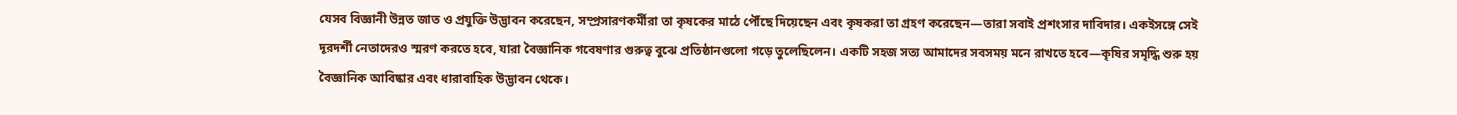যেসব বিজ্ঞানী উন্নত জাত ও প্রযুক্তি উদ্ভাবন করেছেন, সম্প্রসারণকর্মীরা তা কৃষকের মাঠে পৌঁছে দিয়েছেন এবং কৃষকরা তা গ্রহণ করেছেন—তারা সবাই প্রশংসার দাবিদার। একইসঙ্গে সেই দূরদর্শী নেতাদেরও স্মরণ করতে হবে, যারা বৈজ্ঞানিক গবেষণার গুরুত্ব বুঝে প্রতিষ্ঠানগুলো গড়ে তুলেছিলেন। একটি সহজ সত্য আমাদের সবসময় মনে রাখতে হবে—কৃষির সমৃদ্ধি শুরু হয় বৈজ্ঞানিক আবিষ্কার এবং ধারাবাহিক উদ্ভাবন থেকে।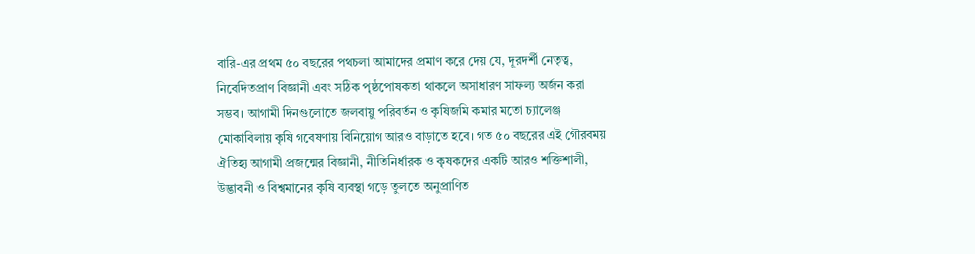বারি-এর প্রথম ৫০ বছরের পথচলা আমাদের প্রমাণ করে দেয় যে, দূরদর্শী নেতৃত্ব, নিবেদিতপ্রাণ বিজ্ঞানী এবং সঠিক পৃষ্ঠপোষকতা থাকলে অসাধারণ সাফল্য অর্জন করা সম্ভব। আগামী দিনগুলোতে জলবায়ু পরিবর্তন ও কৃষিজমি কমার মতো চ্যালেঞ্জ মোকাবিলায় কৃষি গবেষণায় বিনিয়োগ আরও বাড়াতে হবে। গত ৫০ বছরের এই গৌরবময় ঐতিহ্য আগামী প্রজন্মের বিজ্ঞানী, নীতিনির্ধারক ও কৃষকদের একটি আরও শক্তিশালী, উদ্ভাবনী ও বিশ্বমানের কৃষি ব্যবস্থা গড়ে তুলতে অনুপ্রাণিত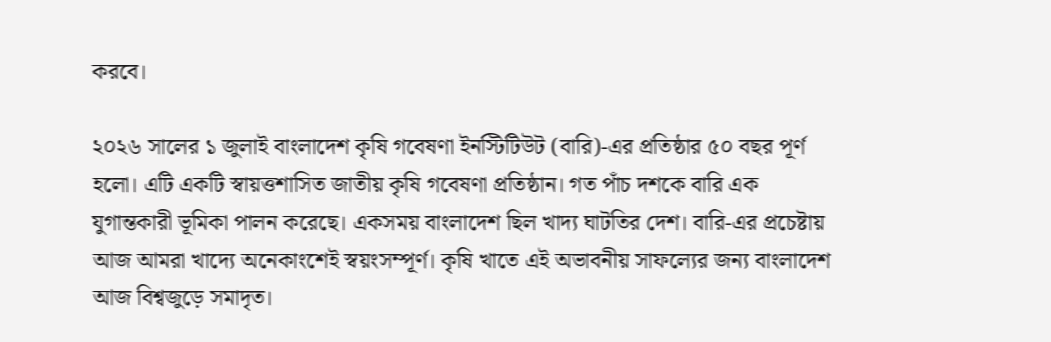করবে।

২০২৬ সালের ১ জুলাই বাংলাদেশ কৃষি গবেষণা ইনস্টিটিউট (বারি)-এর প্রতিষ্ঠার ৫০ বছর পূর্ণ হলো। এটি একটি স্বায়ত্তশাসিত জাতীয় কৃষি গবেষণা প্রতিষ্ঠান। গত পাঁচ দশকে বারি এক যুগান্তকারী ভূমিকা পালন করেছে। একসময় বাংলাদেশ ছিল খাদ্য ঘাটতির দেশ। বারি-এর প্রচেষ্টায় আজ আমরা খাদ্যে অনেকাংশেই স্বয়ংসম্পূর্ণ। কৃষি খাতে এই অভাবনীয় সাফল্যের জন্য বাংলাদেশ আজ বিশ্বজুড়ে সমাদৃত।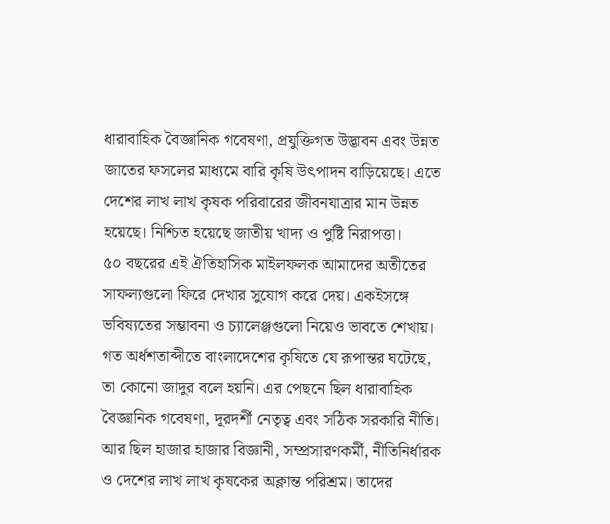ধারাবাহিক বৈজ্ঞানিক গবেষণা, প্রযুক্তিগত উদ্ভাবন এবং উন্নত জাতের ফসলের মাধ্যমে বারি কৃষি উৎপাদন বাড়িয়েছে। এতে দেশের লাখ লাখ কৃষক পরিবারের জীবনযাত্রার মান উন্নত হয়েছে। নিশ্চিত হয়েছে জাতীয় খাদ্য ও পুষ্টি নিরাপত্তা।
৫০ বছরের এই ঐতিহাসিক মাইলফলক আমাদের অতীতের সাফল্যগুলো ফিরে দেখার সুযোগ করে দেয়। একইসঙ্গে ভবিষ্যতের সম্ভাবনা ও চ্যালেঞ্জগুলো নিয়েও ভাবতে শেখায়। গত অর্ধশতাব্দীতে বাংলাদেশের কৃষিতে যে রূপান্তর ঘটেছে, তা কোনো জাদুর বলে হয়নি। এর পেছনে ছিল ধারাবাহিক বৈজ্ঞানিক গবেষণা, দূরদর্শী নেতৃত্ব এবং সঠিক সরকারি নীতি। আর ছিল হাজার হাজার বিজ্ঞানী, সম্প্রসারণকর্মী, নীতিনির্ধারক ও দেশের লাখ লাখ কৃষকের অক্লান্ত পরিশ্রম। তাদের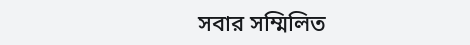সবার সম্মিলিত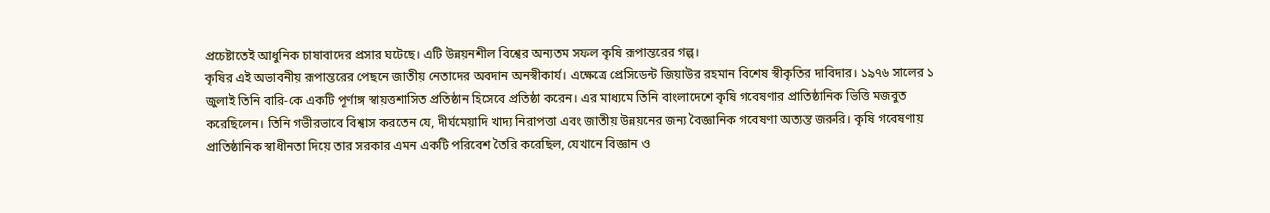প্রচেষ্টাতেই আধুনিক চাষাবাদের প্রসার ঘটেছে। এটি উন্নয়নশীল বিশ্বের অন্যতম সফল কৃষি রূপান্তরের গল্প।
কৃষির এই অভাবনীয় রূপান্তরের পেছনে জাতীয় নেতাদের অবদান অনস্বীকার্য। এক্ষেত্রে প্রেসিডেন্ট জিয়াউর রহমান বিশেষ স্বীকৃতির দাবিদার। ১৯৭৬ সালের ১ জুলাই তিনি বারি-কে একটি পূর্ণাঙ্গ স্বায়ত্তশাসিত প্রতিষ্ঠান হিসেবে প্রতিষ্ঠা করেন। এর মাধ্যমে তিনি বাংলাদেশে কৃষি গবেষণার প্রাতিষ্ঠানিক ভিত্তি মজবুত করেছিলেন। তিনি গভীরভাবে বিশ্বাস করতেন যে, দীর্ঘমেয়াদি খাদ্য নিরাপত্তা এবং জাতীয় উন্নয়নের জন্য বৈজ্ঞানিক গবেষণা অত্যন্ত জরুরি। কৃষি গবেষণায় প্রাতিষ্ঠানিক স্বাধীনতা দিয়ে তার সরকার এমন একটি পরিবেশ তৈরি করেছিল, যেখানে বিজ্ঞান ও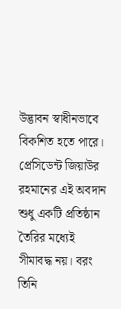উদ্ভাবন স্বাধীনভাবে বিকশিত হতে পারে।
প্রেসিডেন্ট জিয়াউর রহমানের এই অবদান শুধু একটি প্রতিষ্ঠান তৈরির মধ্যেই সীমাবদ্ধ নয়। বরং তিনি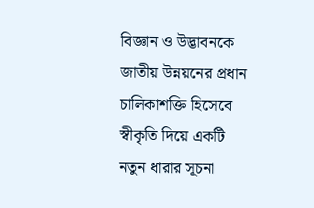বিজ্ঞান ও উদ্ভাবনকে জাতীয় উন্নয়নের প্রধান চালিকাশক্তি হিসেবে স্বীকৃতি দিয়ে একটি নতুন ধারার সূচনা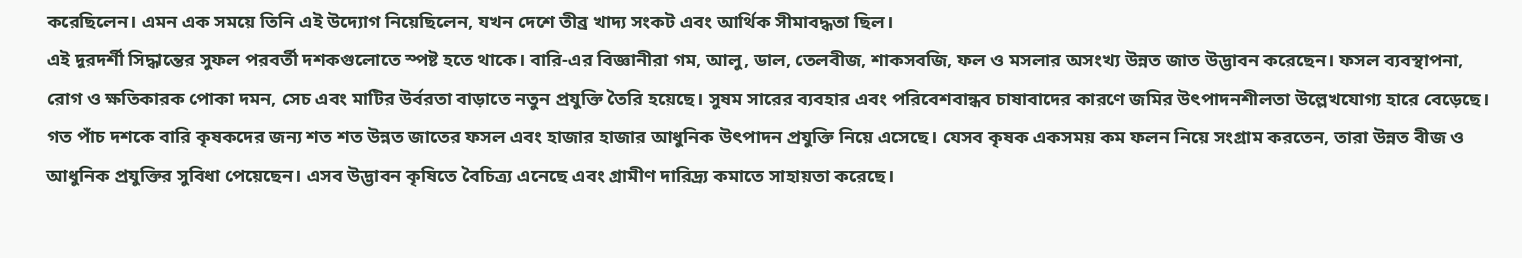করেছিলেন। এমন এক সময়ে তিনি এই উদ্যোগ নিয়েছিলেন, যখন দেশে তীব্র খাদ্য সংকট এবং আর্থিক সীমাবদ্ধতা ছিল।
এই দূরদর্শী সিদ্ধান্তের সুফল পরবর্তী দশকগুলোতে স্পষ্ট হতে থাকে। বারি-এর বিজ্ঞানীরা গম, আলু, ডাল, তেলবীজ, শাকসবজি, ফল ও মসলার অসংখ্য উন্নত জাত উদ্ভাবন করেছেন। ফসল ব্যবস্থাপনা, রোগ ও ক্ষতিকারক পোকা দমন, সেচ এবং মাটির উর্বরতা বাড়াতে নতুন প্রযুক্তি তৈরি হয়েছে। সুষম সারের ব্যবহার এবং পরিবেশবান্ধব চাষাবাদের কারণে জমির উৎপাদনশীলতা উল্লেখযোগ্য হারে বেড়েছে।
গত পাঁচ দশকে বারি কৃষকদের জন্য শত শত উন্নত জাতের ফসল এবং হাজার হাজার আধুনিক উৎপাদন প্রযুক্তি নিয়ে এসেছে। যেসব কৃষক একসময় কম ফলন নিয়ে সংগ্রাম করতেন, তারা উন্নত বীজ ও আধুনিক প্রযুক্তির সুবিধা পেয়েছেন। এসব উদ্ভাবন কৃষিতে বৈচিত্র্য এনেছে এবং গ্রামীণ দারিদ্র্য কমাতে সাহায়তা করেছে।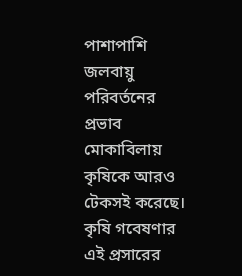পাশাপাশি জলবায়ু পরিবর্তনের প্রভাব মোকাবিলায় কৃষিকে আরও টেকসই করেছে।
কৃষি গবেষণার এই প্রসারের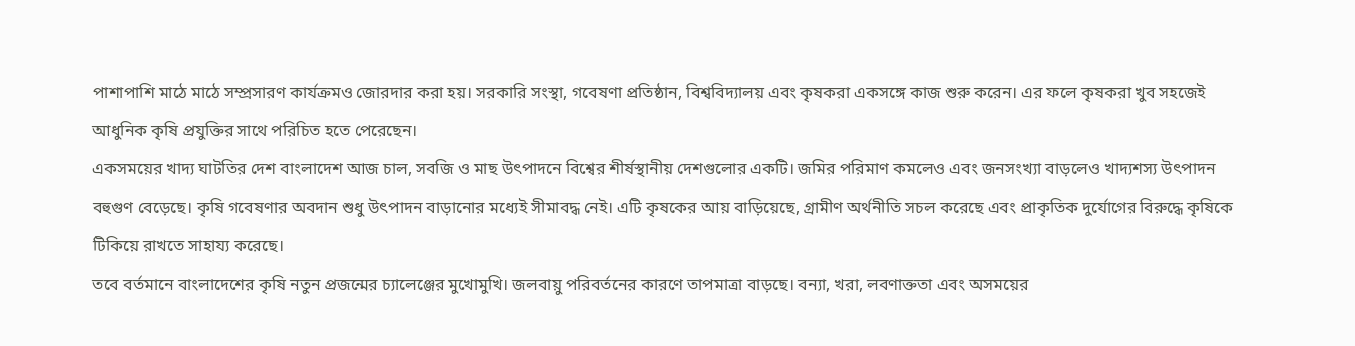পাশাপাশি মাঠে মাঠে সম্প্রসারণ কার্যক্রমও জোরদার করা হয়। সরকারি সংস্থা, গবেষণা প্রতিষ্ঠান, বিশ্ববিদ্যালয় এবং কৃষকরা একসঙ্গে কাজ শুরু করেন। এর ফলে কৃষকরা খুব সহজেই আধুনিক কৃষি প্রযুক্তির সাথে পরিচিত হতে পেরেছেন।
একসময়ের খাদ্য ঘাটতির দেশ বাংলাদেশ আজ চাল, সবজি ও মাছ উৎপাদনে বিশ্বের শীর্ষস্থানীয় দেশগুলোর একটি। জমির পরিমাণ কমলেও এবং জনসংখ্যা বাড়লেও খাদ্যশস্য উৎপাদন বহুগুণ বেড়েছে। কৃষি গবেষণার অবদান শুধু উৎপাদন বাড়ানোর মধ্যেই সীমাবদ্ধ নেই। এটি কৃষকের আয় বাড়িয়েছে, গ্রামীণ অর্থনীতি সচল করেছে এবং প্রাকৃতিক দুর্যোগের বিরুদ্ধে কৃষিকে টিকিয়ে রাখতে সাহায্য করেছে।
তবে বর্তমানে বাংলাদেশের কৃষি নতুন প্রজন্মের চ্যালেঞ্জের মুখোমুখি। জলবায়ু পরিবর্তনের কারণে তাপমাত্রা বাড়ছে। বন্যা, খরা, লবণাক্ততা এবং অসময়ের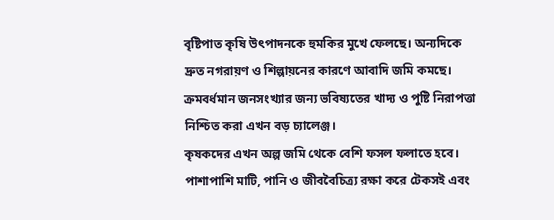বৃষ্টিপাত কৃষি উৎপাদনকে হুমকির মুখে ফেলছে। অন্যদিকে দ্রুত নগরায়ণ ও শিল্পায়নের কারণে আবাদি জমি কমছে। ক্রমবর্ধমান জনসংখ্যার জন্য ভবিষ্যতের খাদ্য ও পুষ্টি নিরাপত্তা নিশ্চিত করা এখন বড় চ্যালেঞ্জ।
কৃষকদের এখন অল্প জমি থেকে বেশি ফসল ফলাতে হবে। পাশাপাশি মাটি, পানি ও জীববৈচিত্র্য রক্ষা করে টেকসই এবং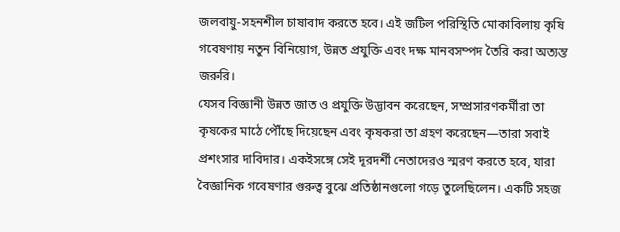জলবায়ু-সহনশীল চাষাবাদ করতে হবে। এই জটিল পরিস্থিতি মোকাবিলায় কৃষি গবেষণায় নতুন বিনিয়োগ, উন্নত প্রযুক্তি এবং দক্ষ মানবসম্পদ তৈরি করা অত্যন্ত জরুরি।
যেসব বিজ্ঞানী উন্নত জাত ও প্রযুক্তি উদ্ভাবন করেছেন, সম্প্রসারণকর্মীরা তা কৃষকের মাঠে পৌঁছে দিয়েছেন এবং কৃষকরা তা গ্রহণ করেছেন—তারা সবাই প্রশংসার দাবিদার। একইসঙ্গে সেই দূরদর্শী নেতাদেরও স্মরণ করতে হবে, যারা বৈজ্ঞানিক গবেষণার গুরুত্ব বুঝে প্রতিষ্ঠানগুলো গড়ে তুলেছিলেন। একটি সহজ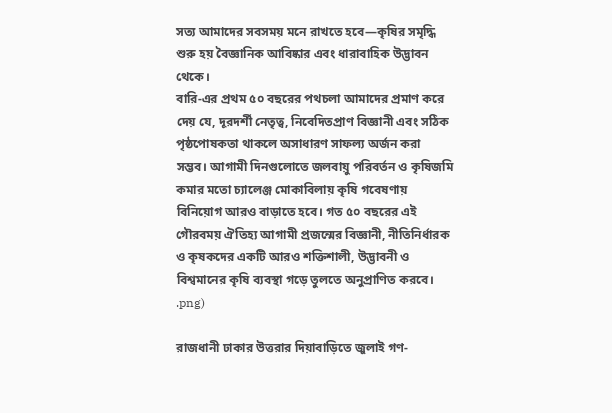সত্য আমাদের সবসময় মনে রাখতে হবে—কৃষির সমৃদ্ধি শুরু হয় বৈজ্ঞানিক আবিষ্কার এবং ধারাবাহিক উদ্ভাবন থেকে।
বারি-এর প্রথম ৫০ বছরের পথচলা আমাদের প্রমাণ করে দেয় যে, দূরদর্শী নেতৃত্ব, নিবেদিতপ্রাণ বিজ্ঞানী এবং সঠিক পৃষ্ঠপোষকতা থাকলে অসাধারণ সাফল্য অর্জন করা সম্ভব। আগামী দিনগুলোতে জলবায়ু পরিবর্তন ও কৃষিজমি কমার মতো চ্যালেঞ্জ মোকাবিলায় কৃষি গবেষণায় বিনিয়োগ আরও বাড়াতে হবে। গত ৫০ বছরের এই গৌরবময় ঐতিহ্য আগামী প্রজন্মের বিজ্ঞানী, নীতিনির্ধারক ও কৃষকদের একটি আরও শক্তিশালী, উদ্ভাবনী ও বিশ্বমানের কৃষি ব্যবস্থা গড়ে তুলতে অনুপ্রাণিত করবে।
.png)

রাজধানী ঢাকার উত্তরার দিয়াবাড়িতে জুলাই গণ-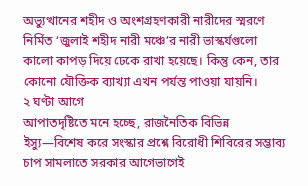অভ্যুত্থানের শহীদ ও অংশগ্রহণকারী নারীদের স্মরণে নির্মিত ‘জুলাই শহীদ নারী মঞ্চে’র নারী ভাস্কর্যগুলো কালো কাপড় দিয়ে ঢেকে রাখা হয়েছে। কিন্তু কেন, তার কোনো যৌক্তিক ব্যাখ্যা এখন পর্যন্ত পাওয়া যায়নি।
২ ঘণ্টা আগে
আপাতদৃষ্টিতে মনে হচ্ছে, রাজনৈতিক বিভিন্ন ইস্যু—বিশেষ করে সংস্কার প্রশ্নে বিরোধী শিবিরের সম্ভাব্য চাপ সামলাতে সরকার আগেভাগেই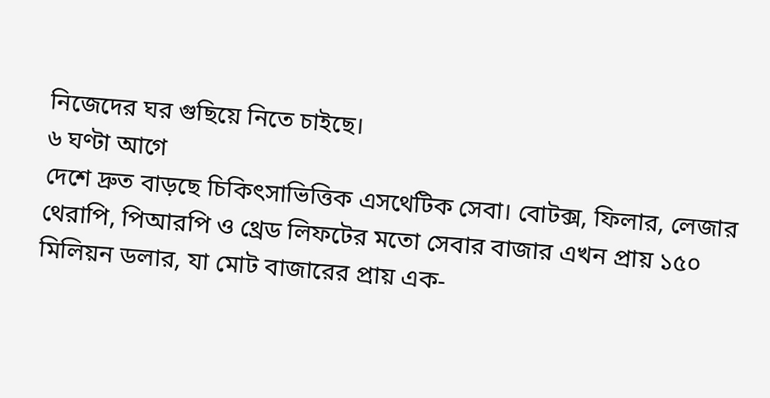নিজেদের ঘর গুছিয়ে নিতে চাইছে।
৬ ঘণ্টা আগে
দেশে দ্রুত বাড়ছে চিকিৎসাভিত্তিক এসথেটিক সেবা। বোটক্স, ফিলার, লেজার থেরাপি, পিআরপি ও থ্রেড লিফটের মতো সেবার বাজার এখন প্রায় ১৫০ মিলিয়ন ডলার, যা মোট বাজারের প্রায় এক-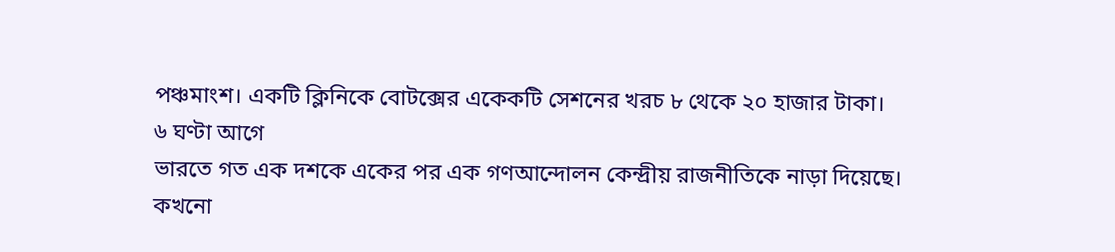পঞ্চমাংশ। একটি ক্লিনিকে বোটক্সের একেকটি সেশনের খরচ ৮ থেকে ২০ হাজার টাকা।
৬ ঘণ্টা আগে
ভারতে গত এক দশকে একের পর এক গণআন্দোলন কেন্দ্রীয় রাজনীতিকে নাড়া দিয়েছে। কখনো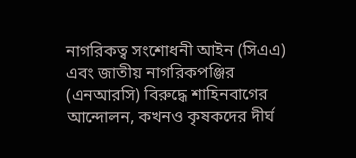নাগরিকত্ব সংশোধনী আইন (সিএএ) এবং জাতীয় নাগরিকপঞ্জির (এনআরসি) বিরুদ্ধে শাহিনবাগের আন্দোলন, কখনও কৃষকদের দীর্ঘ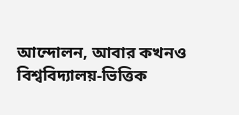আন্দোলন, আবার কখনও বিশ্ববিদ্যালয়-ভিত্তিক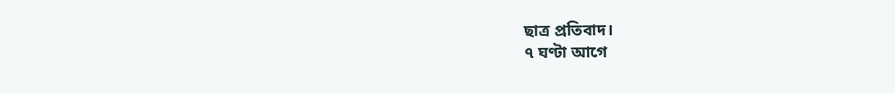ছাত্র প্রতিবাদ।
৭ ঘণ্টা আগে